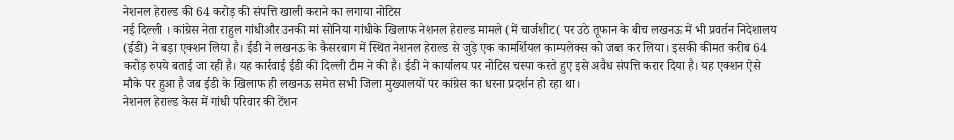नेशनल हेराल्ड की 64 करोड़ की संपत्ति खाली कराने का लगाया नोटिस
नई दिल्ली । कांग्रेस नेता राहुल गांधीऔर उनकी मां सोनिया गांधीके खिलाफ नेशनल हेराल्ड मामले (में चार्जशीट( पर उठे तूफान के बीच लखनऊ में भी प्रवर्तन निदेशालय (ईडी) ने बड़ा एक्शन लिया है। ईडी ने लखनऊ के कैसरबाग में स्थित नेशनल हेराल्ड से जुड़े एक कामर्शियल काम्पलेक्स को जब्त कर लिया। इसकी कीमत करीब 64 करोड़ रुपये बताई जा रही है। यह कार्रवाई ईडी की दिल्ली टीम ने की है। ईडी ने कार्यालय पर नोटिस चस्पा करते हुए इसे अवैध संपत्ति करार दिया है। यह एक्शन ऐसे मौके पर हुआ है जब ईडी के खिलाफ ही लखनऊ समेत सभी जिला मुख्यालयों पर कांग्रेस का धरना प्रदर्शन हो रहा था।
नेशनल हेराल्ड केस में गांधी परिवार की टेंशन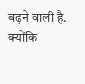बढ़ने वाली है. क्योंकि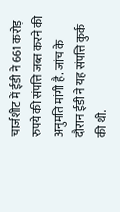चार्जशीट में ईडी ने 661 करोड़ रुपये की संपत्ति जब्त करने की अनुमति मांगी है. जांच के दौरान ईडी ने यह संपत्ति कुर्क की थी.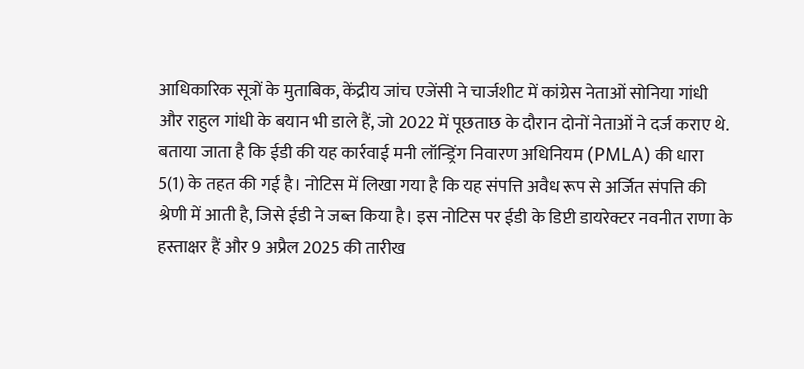आधिकारिक सूत्रों के मुताबिक, केंद्रीय जांच एजेंसी ने चार्जशीट में कांग्रेस नेताओं सोनिया गांधी और राहुल गांधी के बयान भी डाले हैं, जो 2022 में पूछताछ के दौरान दोनों नेताओं ने दर्ज कराए थे.
बताया जाता है कि ईडी की यह कार्रवाई मनी लॉन्ड्रिंग निवारण अधिनियम (PMLA) की धारा 5(1) के तहत की गई है। नोटिस में लिखा गया है कि यह संपत्ति अवैध रूप से अर्जित संपत्ति की श्रेणी में आती है, जिसे ईडी ने जब्त किया है। इस नोटिस पर ईडी के डिप्टी डायरेक्टर नवनीत राणा के हस्ताक्षर हैं और 9 अप्रैल 2025 की तारीख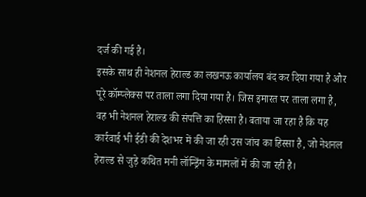दर्ज की गई है।
इसके साथ ही नेशनल हेराल्ड का लखनऊ कार्यालय बंद कर दिया गया है और पूरे कॉम्प्लेक्स पर ताला लगा दिया गया है। जिस इमारत पर ताला लगा है, वह भी नेशनल हेराल्ड की संपत्ति का हिस्सा है। बताया जा रहा है कि यह कार्रवाई भी ईडी की देशभर में की जा रही उस जांच का हिस्सा है, जो नेशनल हेराल्ड से जुड़े कथित मनी लॉन्ड्रिंग के मामलों में की जा रही है।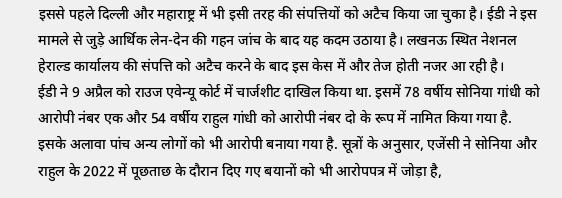इससे पहले दिल्ली और महाराष्ट्र में भी इसी तरह की संपत्तियों को अटैच किया जा चुका है। ईडी ने इस मामले से जुड़े आर्थिक लेन-देन की गहन जांच के बाद यह कदम उठाया है। लखनऊ स्थित नेशनल हेराल्ड कार्यालय की संपत्ति को अटैच करने के बाद इस केस में और तेज होती नजर आ रही है।
ईडी ने 9 अप्रैल को राउज एवेन्यू कोर्ट में चार्जशीट दाखिल किया था. इसमें 78 वर्षीय सोनिया गांधी को आरोपी नंबर एक और 54 वर्षीय राहुल गांधी को आरोपी नंबर दो के रूप में नामित किया गया है. इसके अलावा पांच अन्य लोगों को भी आरोपी बनाया गया है. सूत्रों के अनुसार, एजेंसी ने सोनिया और राहुल के 2022 में पूछताछ के दौरान दिए गए बयानों को भी आरोपपत्र में जोड़ा है,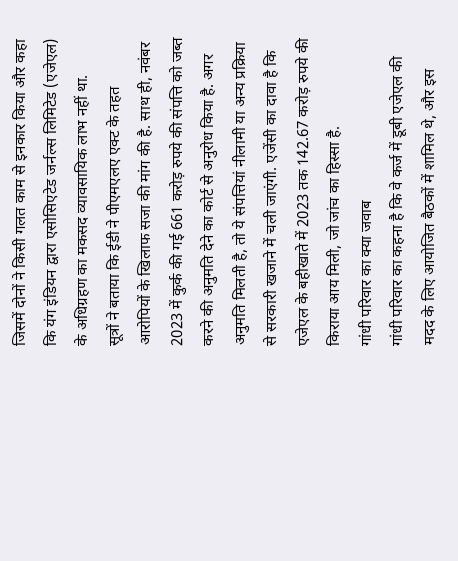जिसमें दोनों ने किसी गलत काम से इनकार किया और कहा कि यंग इंडियन द्वारा एसोसिएटेड जर्नल्स लिमिटेड (एजेएल) के अधिग्रहण का मकसद व्यावसायिक लाभ नहीं था.
सूत्रों ने बताया कि ईडी ने पीएमएलए एक्ट के तहत आरोपियों के खिलाफ सजा की मांग की है. साथ ही, नवंबर 2023 में कुर्क की गई 661 करोड़ रुपये की संपत्ति को जब्त करने की अनुमति देने का कोर्ट से अनुरोध किया है. अगर अनुमति मिलती है, तो ये संपत्तियां नीलामी या अन्य प्रक्रिया से सरकारी खजाने में चली जाएंगी. एजेंसी का दावा है कि एजेएल के बहीखाते में 2023 तक 142.67 करोड़ रुपये की किराया आय मिली, जो जांच का हिस्सा है.
गांधी परिवार का क्या जवाब
गांधी परिवार का कहना है कि वे कर्ज में डूबी एजेएल की मदद के लिए आयोजित बैठकों में शामिल थे, और इस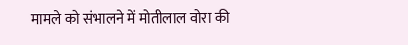मामले को संभालने में मोतीलाल वोरा की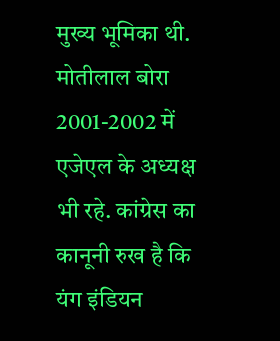मुख्य भूमिका थी. मोतीलाल बोरा 2001-2002 में एजेएल के अध्यक्ष भी रहे. कांग्रेस का कानूनी रुख है कि यंग इंडियन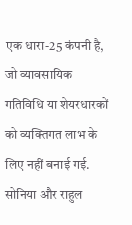एक धारा-25 कंपनी है, जो व्यावसायिक गतिविधि या शेयरधारकों को व्यक्तिगत लाभ के लिए नहीं बनाई गई. सोनिया और राहुल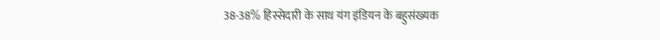38-38% हिस्सेदारी के साथ यंग इंडियन के बहुसंख्यक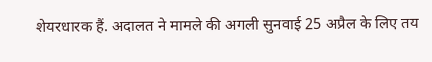शेयरधारक हैं. अदालत ने मामले की अगली सुनवाई 25 अप्रैल के लिए तय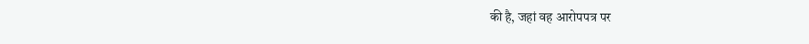की है, जहां वह आरोपपत्र पर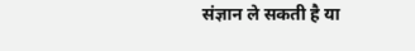संज्ञान ले सकती है या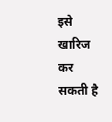इसे खारिज कर सकती है